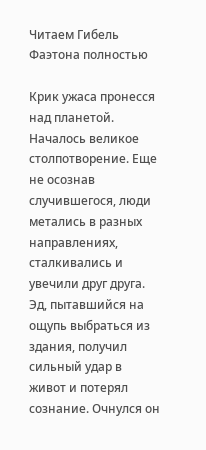Читаем Гибель Фаэтона полностью

Крик ужаса пронесся над планетой. Началось великое столпотворение. Еще не осознав случившегося, люди метались в разных направлениях, сталкивались и увечили друг друга. Эд, пытавшийся на ощупь выбраться из здания, получил сильный удар в живот и потерял сознание. Очнулся он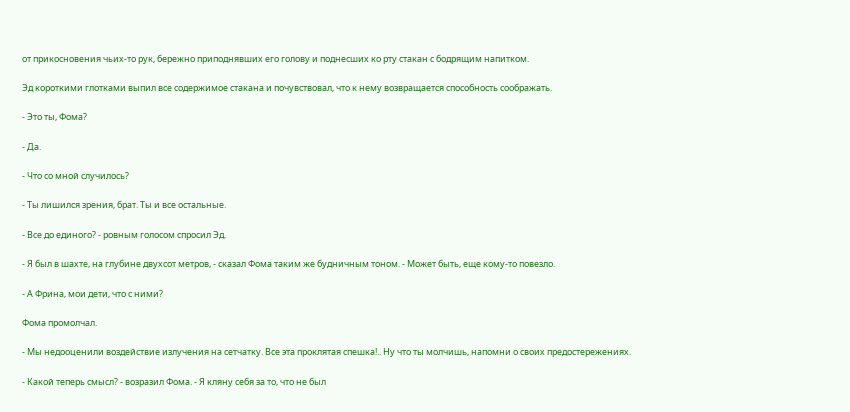от прикосновения чьих-то рук, бережно приподнявших его голову и поднесших ко рту стакан с бодрящим напитком.

Эд короткими глотками выпил все содержимое стакана и почувствовал, что к нему возвращается способность соображать.

- Это ты, Фома?

- Да.

- Что со мной случилось?

- Ты лишился зрения, брат. Ты и все остальные.

- Все до единого? - ровным голосом спросил Эд.

- Я был в шахте, на глубине двухсот метров, - сказал Фома таким же будничным тоном. - Может быть, еще кому-то повезло.

- А Фрина, мои дети, что с ними?

Фома промолчал.

- Мы недооценили воздействие излучения на сетчатку. Все эта проклятая спешка!.. Ну что ты молчишь, напомни о своих предостережениях.

- Какой теперь смысл? - возразил Фома. - Я кляну себя за то, что не был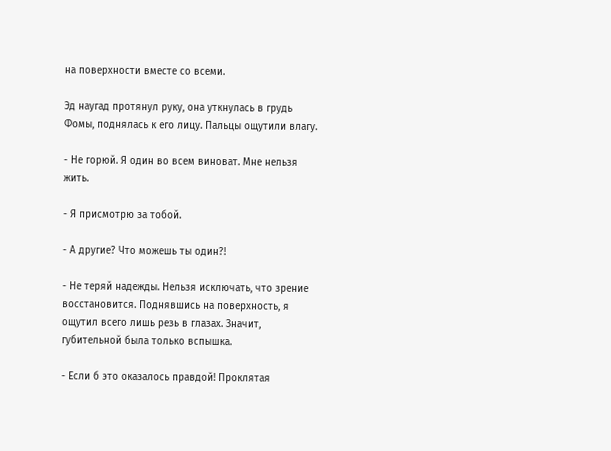на поверхности вместе со всеми.

Эд наугад протянул руку, она уткнулась в грудь Фомы, поднялась к его лицу. Пальцы ощутили влагу.

- Не горюй. Я один во всем виноват. Мне нельзя жить.

- Я присмотрю за тобой.

- А другие? Что можешь ты один?!

- Не теряй надежды. Нельзя исключать, что зрение восстановится. Поднявшись на поверхность, я ощутил всего лишь резь в глазах. Значит, губительной была только вспышка.

- Если б это оказалось правдой! Проклятая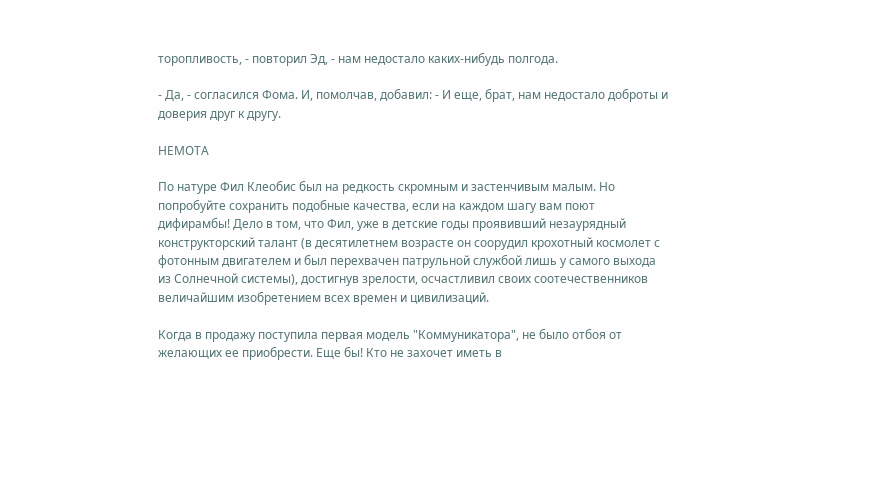торопливость, - повторил Эд, - нам недостало каких-нибудь полгода.

- Да, - согласился Фома. И, помолчав, добавил: - И еще, брат, нам недостало доброты и доверия друг к другу.

НЕМОТА

По натуре Фил Клеобис был на редкость скромным и застенчивым малым. Но попробуйте сохранить подобные качества, если на каждом шагу вам поют дифирамбы! Дело в том, что Фил, уже в детские годы проявивший незаурядный конструкторский талант (в десятилетнем возрасте он соорудил крохотный космолет с фотонным двигателем и был перехвачен патрульной службой лишь у самого выхода из Солнечной системы), достигнув зрелости, осчастливил своих соотечественников величайшим изобретением всех времен и цивилизаций.

Когда в продажу поступила первая модель "Коммуникатора", не было отбоя от желающих ее приобрести. Еще бы! Кто не захочет иметь в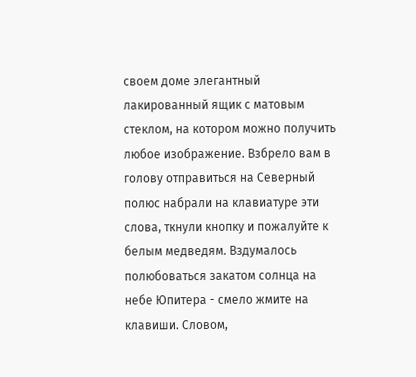своем доме элегантный лакированный ящик с матовым стеклом, на котором можно получить любое изображение. Взбрело вам в голову отправиться на Северный полюс набрали на клавиатуре эти слова, ткнули кнопку и пожалуйте к белым медведям. Вздумалось полюбоваться закатом солнца на небе Юпитера - смело жмите на клавиши. Словом,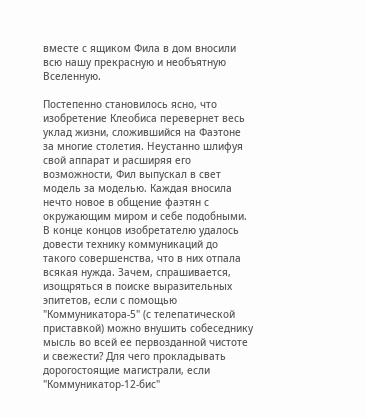вместе с ящиком Фила в дом вносили всю нашу прекрасную и необъятную Вселенную.

Постепенно становилось ясно, что изобретение Клеобиса перевернет весь уклад жизни, сложившийся на Фаэтоне за многие столетия. Неустанно шлифуя свой аппарат и расширяя его возможности, Фил выпускал в свет модель за моделью. Каждая вносила нечто новое в общение фаэтян с окружающим миром и себе подобными. В конце концов изобретателю удалось довести технику коммуникаций до такого совершенства, что в них отпала всякая нужда. Зачем, спрашивается, изощряться в поиске выразительных эпитетов, если с помощью "Коммуникатора-5" (с телепатической приставкой) можно внушить собеседнику мысль во всей ее первозданной чистоте и свежести? Для чего прокладывать дорогостоящие магистрали, если "Коммуникатор-12-бис"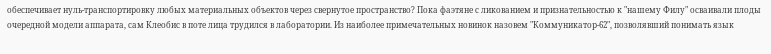обеспечивает нуль-транспортировку любых материальных объектов через свернутое пространство? Пока фаэтяне с ликованием и признательностью к "нашему Филу" осваивали плоды очередной модели аппарата, сам Клеобис в поте лица трудился в лаборатории. Из наиболее примечательных новинок назовем "Коммуникатор-62", позволявший понимать язык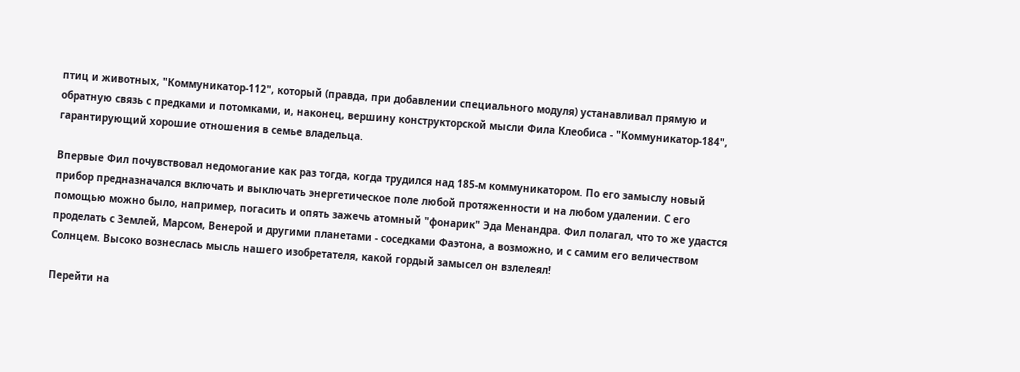птиц и животных, "Коммуникатор-112", который (правда, при добавлении специального модуля) устанавливал прямую и обратную связь с предками и потомками, и, наконец, вершину конструкторской мысли Фила Клеобиса - "Коммуникатор-184", гарантирующий хорошие отношения в семье владельца.

Впервые Фил почувствовал недомогание как раз тогда, когда трудился над 185-м коммуникатором. По его замыслу новый прибор предназначался включать и выключать энергетическое поле любой протяженности и на любом удалении. С его помощью можно было, например, погасить и опять зажечь атомный "фонарик" Эда Менандра. Фил полагал, что то же удастся проделать с Землей, Марсом, Венерой и другими планетами - соседками Фаэтона, а возможно, и с самим его величеством Солнцем. Высоко вознеслась мысль нашего изобретателя, какой гордый замысел он взлелеял!

Перейти на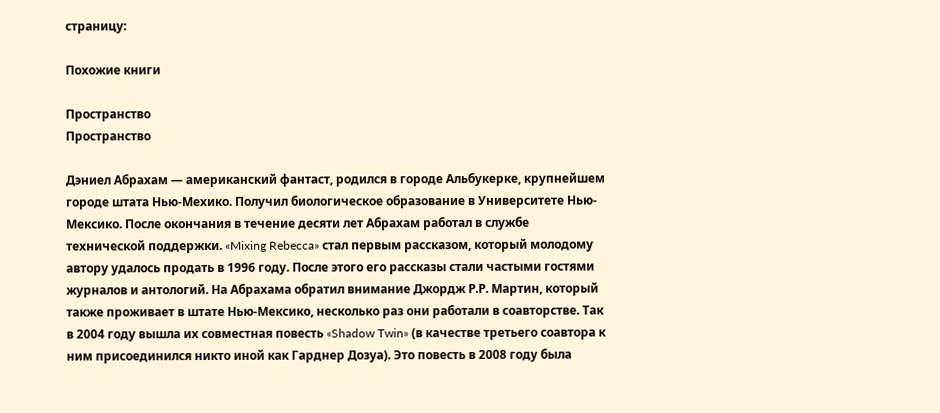страницу:

Похожие книги

Пространство
Пространство

Дэниел Абрахам — американский фантаст, родился в городе Альбукерке, крупнейшем городе штата Нью-Мехико. Получил биологическое образование в Университете Нью-Мексико. После окончания в течение десяти лет Абрахам работал в службе технической поддержки. «Mixing Rebecca» стал первым рассказом, который молодому автору удалось продать в 1996 году. После этого его рассказы стали частыми гостями журналов и антологий. На Абрахама обратил внимание Джордж Р.Р. Мартин, который также проживает в штате Нью-Мексико, несколько раз они работали в соавторстве. Так в 2004 году вышла их совместная повесть «Shadow Twin» (в качестве третьего соавтора к ним присоединился никто иной как Гарднер Дозуа). Это повесть в 2008 году была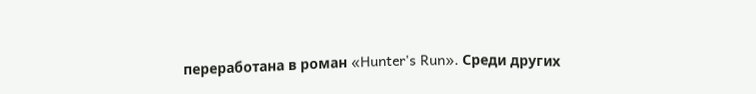переработана в роман «Hunter's Run». Среди других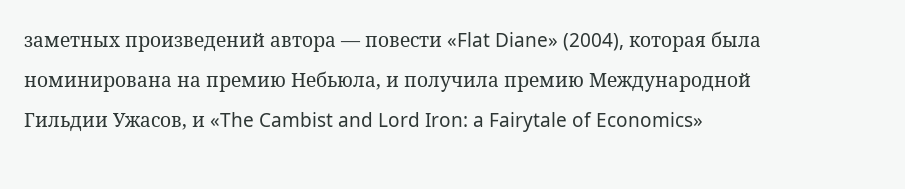заметных произведений автора — повести «Flat Diane» (2004), которая была номинирована на премию Небьюла, и получила премию Международной Гильдии Ужасов, и «The Cambist and Lord Iron: a Fairytale of Economics»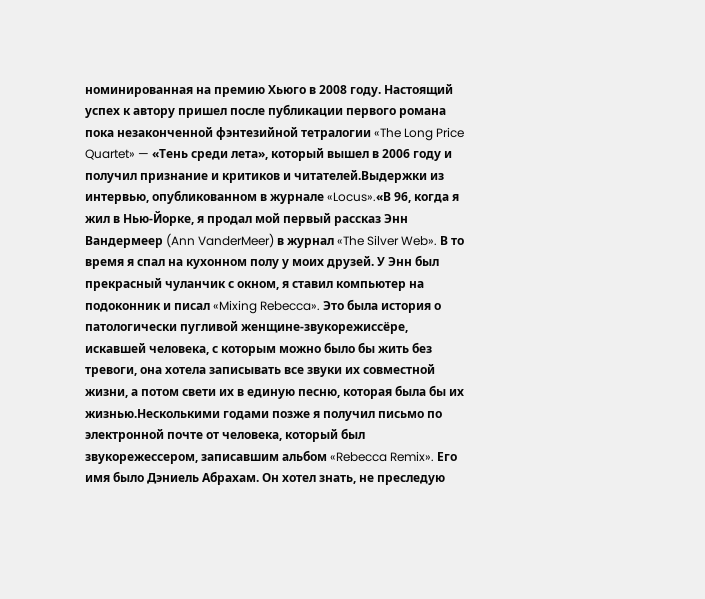номинированная на премию Хьюго в 2008 году. Настоящий успех к автору пришел после публикации первого романа пока незаконченной фэнтезийной тетралогии «The Long Price Quartet» — «Тень среди лета», который вышел в 2006 году и получил признание и критиков и читателей.Выдержки из интервью, опубликованном в журнале «Locus».«В 96, когда я жил в Нью-Йорке, я продал мой первый рассказ Энн Вандермеер (Ann VanderMeer) в журнал «The Silver Web». В то время я спал на кухонном полу у моих друзей. У Энн был прекрасный чуланчик с окном, я ставил компьютер на подоконник и писал «Mixing Rebecca». Это была история о патологически пугливой женщине-звукорежиссёре, искавшей человека, с которым можно было бы жить без тревоги, она хотела записывать все звуки их совместной жизни, а потом свети их в единую песню, которая была бы их жизнью.Несколькими годами позже я получил письмо по электронной почте от человека, который был звукорежессером, записавшим альбом «Rebecca Remix». Его имя было Дэниель Абрахам. Он хотел знать, не преследую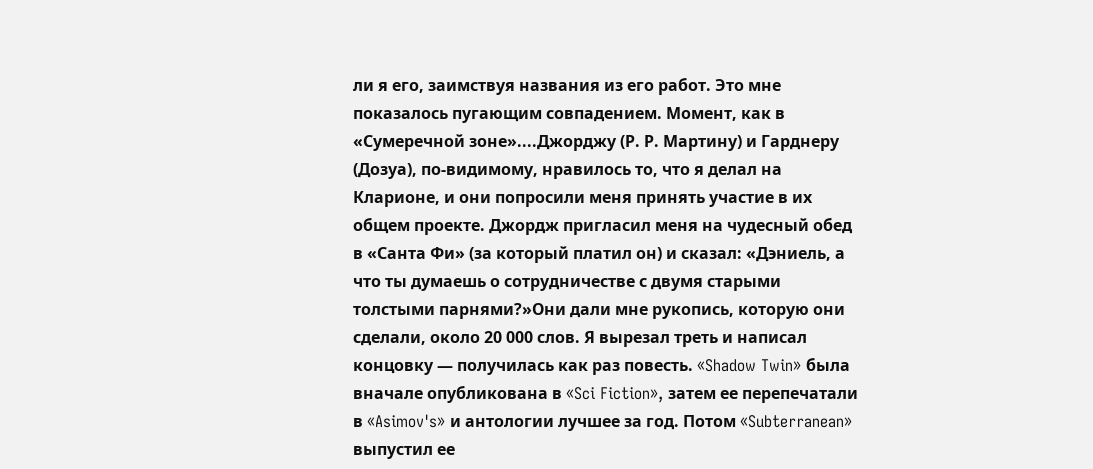ли я его, заимствуя названия из его работ. Это мне показалось пугающим совпадением. Момент, как в «Сумеречной зоне»....Джорджу (Р. Р. Мартину) и Гарднеру (Дозуа), по-видимому, нравилось то, что я делал на Кларионе, и они попросили меня принять участие в их общем проекте. Джордж пригласил меня на чудесный обед в «Санта Фи» (за который платил он) и сказал: «Дэниель, а что ты думаешь о сотрудничестве с двумя старыми толстыми парнями?»Они дали мне рукопись, которую они сделали, около 20 000 слов. Я вырезал треть и написал концовку — получилась как раз повесть. «Shadow Twin» была вначале опубликована в «Sci Fiction», затем ее перепечатали в «Asimov's» и антологии лучшее за год. Потом «Subterranean» выпустил ее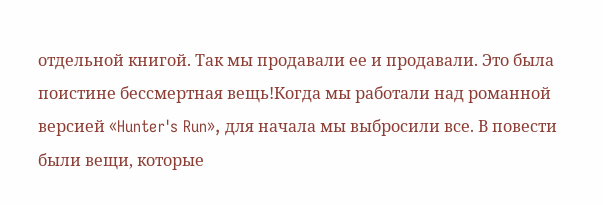отдельной книгой. Так мы продавали ее и продавали. Это была поистине бессмертная вещь!Когда мы работали над романной версией «Hunter's Run», для начала мы выбросили все. В повести были вещи, которые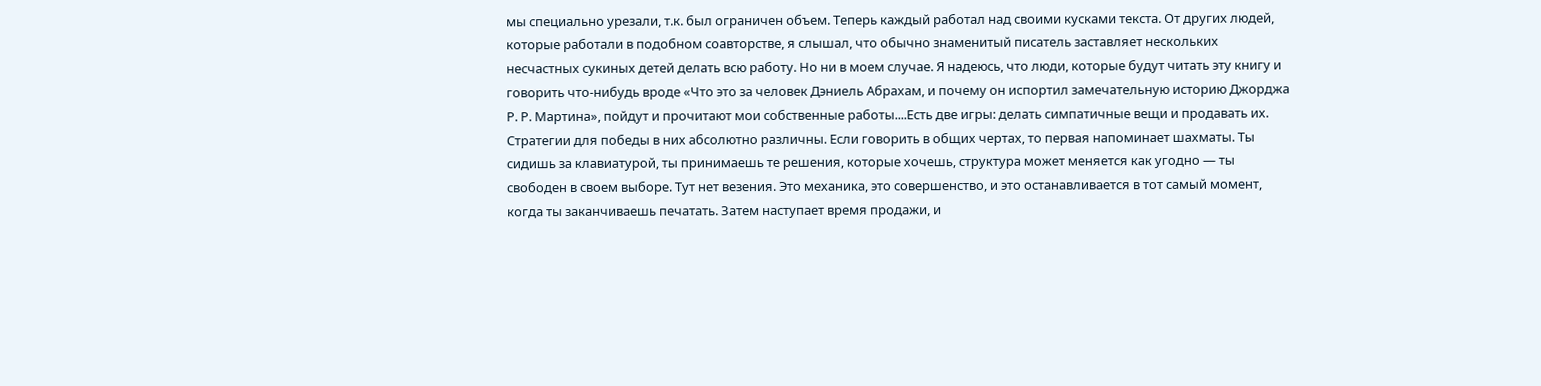мы специально урезали, т.к. был ограничен объем. Теперь каждый работал над своими кусками текста. От других людей, которые работали в подобном соавторстве, я слышал, что обычно знаменитый писатель заставляет нескольких несчастных сукиных детей делать всю работу. Но ни в моем случае. Я надеюсь, что люди, которые будут читать эту книгу и говорить что-нибудь вроде «Что это за человек Дэниель Абрахам, и почему он испортил замечательную историю Джорджа Р. Р. Мартина», пойдут и прочитают мои собственные работы....Есть две игры: делать симпатичные вещи и продавать их. Стратегии для победы в них абсолютно различны. Если говорить в общих чертах, то первая напоминает шахматы. Ты сидишь за клавиатурой, ты принимаешь те решения, которые хочешь, структура может меняется как угодно — ты свободен в своем выборе. Тут нет везения. Это механика, это совершенство, и это останавливается в тот самый момент, когда ты заканчиваешь печатать. Затем наступает время продажи, и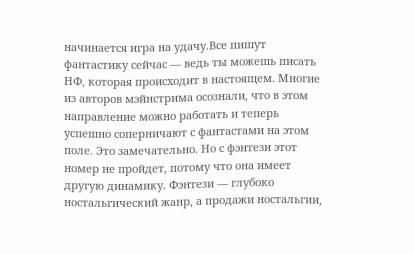начинается игра на удачу.Все пишут фантастику сейчас — ведь ты можешь писать НФ, которая происходит в настоящем. Многие из авторов мэйнстрима осознали, что в этом направление можно работать и теперь успешно соперничают с фантастами на этом поле. Это замечательно. Но с фэнтези этот номер не пройдет, потому что она имеет другую динамику. Фэнтези — глубоко ностальгический жанр, а продажи ностальгии,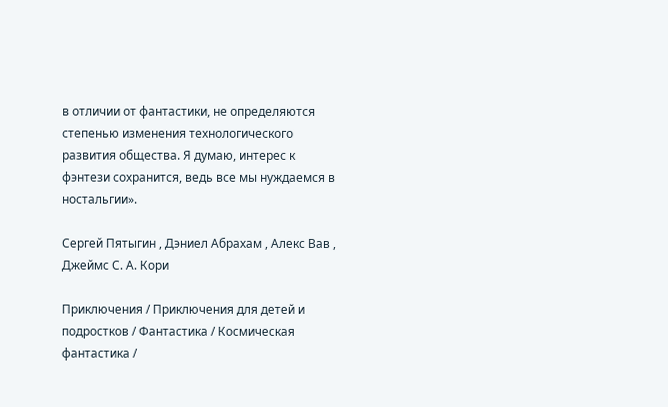в отличии от фантастики, не определяются степенью изменения технологического развития общества. Я думаю, интерес к фэнтези сохранится, ведь все мы нуждаемся в ностальгии».

Сергей Пятыгин , Дэниел Абрахам , Алекс Вав , Джеймс С. А. Кори

Приключения / Приключения для детей и подростков / Фантастика / Космическая фантастика /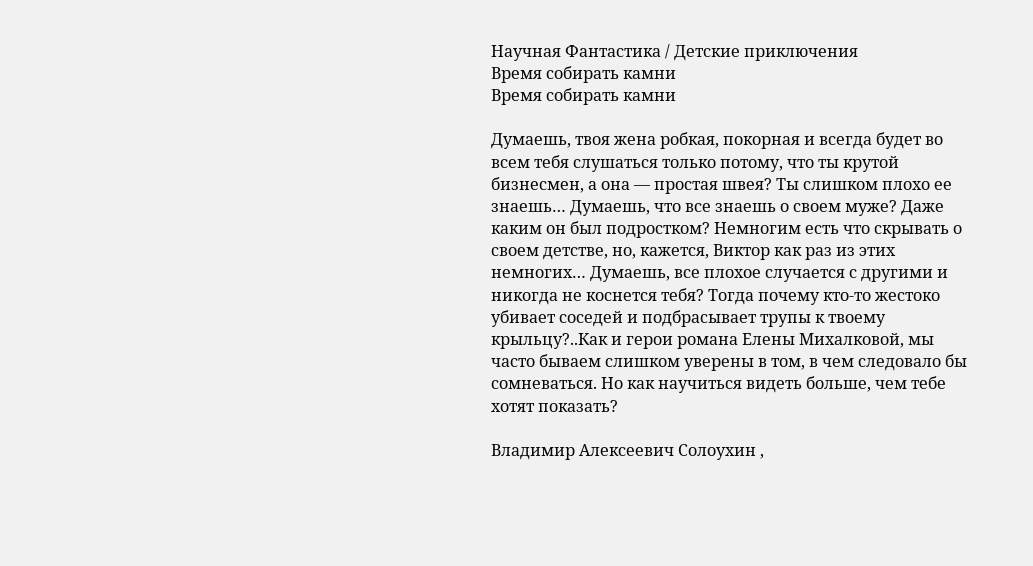Научная Фантастика / Детские приключения
Время собирать камни
Время собирать камни

Думаешь, твоя жена робкая, покорная и всегда будет во всем тебя слушаться только потому, что ты крутой бизнесмен, а она — простая швея? Ты слишком плохо ее знаешь… Думаешь, что все знаешь о своем муже? Даже каким он был подростком? Немногим есть что скрывать о своем детстве, но, кажется, Виктор как раз из этих немногих… Думаешь, все плохое случается с другими и никогда не коснется тебя? Тогда почему кто-то жестоко убивает соседей и подбрасывает трупы к твоему крыльцу?..Как и герои романа Елены Михалковой, мы часто бываем слишком уверены в том, в чем следовало бы сомневаться. Но как научиться видеть больше, чем тебе хотят показать?

Владимир Алексеевич Солоухин ,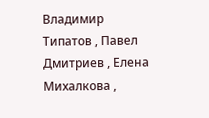Владимир Типатов , Павел Дмитриев , Елена Михалкова ,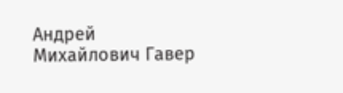Андрей Михайлович Гавер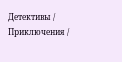Детективы / Приключения /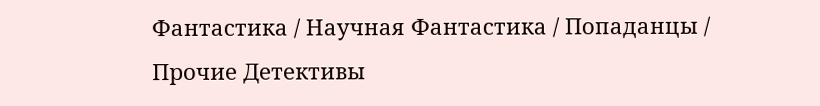Фантастика / Научная Фантастика / Попаданцы / Прочие Детективы